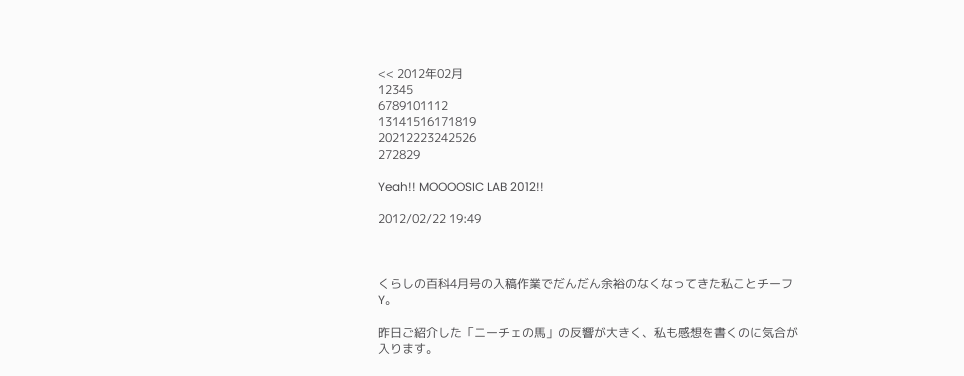<< 2012年02月
12345
6789101112
13141516171819
20212223242526
272829

Yeah!! MOOOOSIC LAB 2012!!

2012/02/22 19:49



くらしの百科4月号の入稿作業でだんだん余裕のなくなってきた私ことチーフY。

昨日ご紹介した「ニーチェの馬」の反響が大きく、私も感想を書くのに気合が入ります。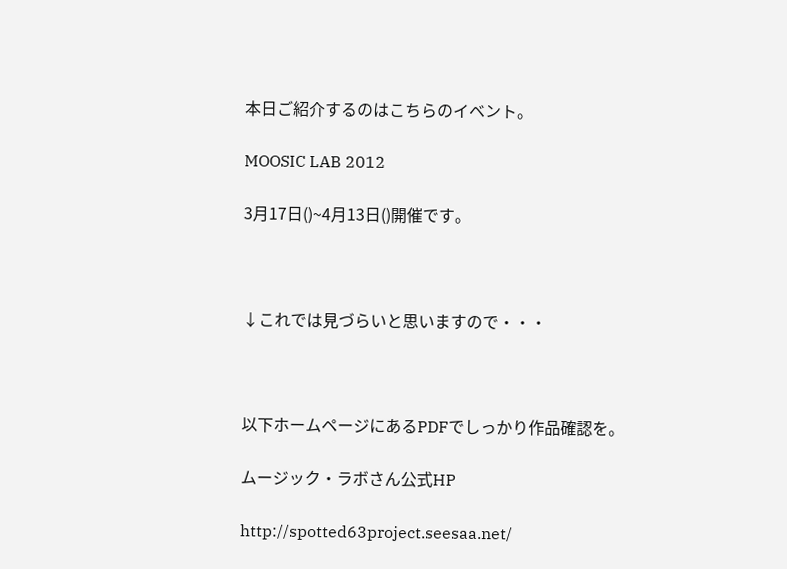本日ご紹介するのはこちらのイベント。

MOOSIC LAB 2012

3月17日()~4月13日()開催です。



↓これでは見づらいと思いますので・・・



以下ホームページにあるPDFでしっかり作品確認を。

ムージック・ラボさん公式HP

http://spotted63project.seesaa.net/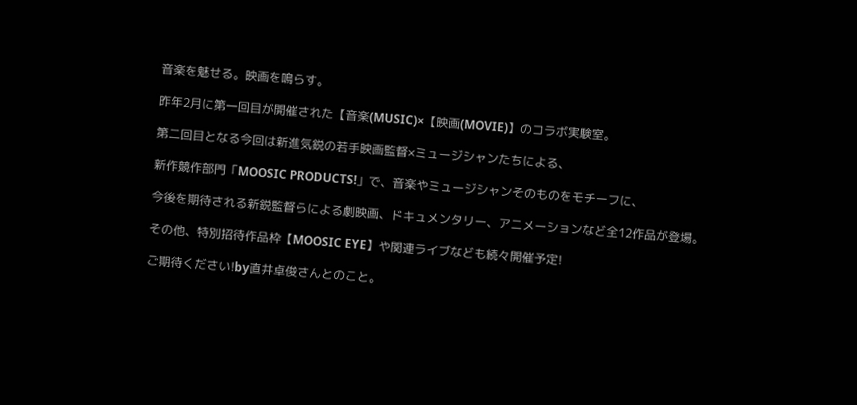音楽を魅せる。映画を鳴らす。

昨年2月に第一回目が開催された【音楽(MUSIC)×【映画(MOVIE)】のコラボ実験室。

第二回目となる今回は新進気鋭の若手映画監督×ミュージシャンたちによる、

新作競作部門「MOOSIC PRODUCTS!」で、音楽やミュージシャンそのものをモチーフに、

今後を期待される新鋭監督らによる劇映画、ドキュメンタリー、アニメーションなど全12作品が登場。

その他、特別招待作品枠【MOOSIC EYE】や関連ライブなども続々開催予定!

ご期待ください!by直井卓俊さんとのこと。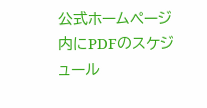公式ホームページ内にPDFのスケジュール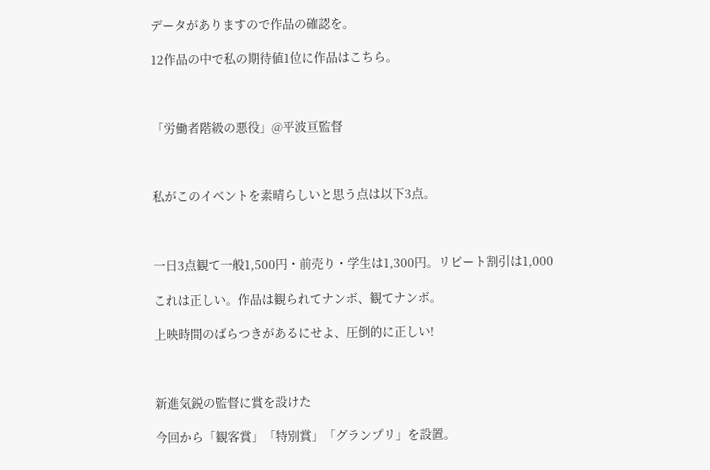データがありますので作品の確認を。

12作品の中で私の期待値1位に作品はこちら。



「労働者階級の悪役」@平波亘監督



私がこのイベントを素晴らしいと思う点は以下3点。



一日3点観て一般1,500円・前売り・学生は1,300円。リピート割引は1,000

これは正しい。作品は観られてナンボ、観てナンボ。

上映時間のばらつきがあるにせよ、圧倒的に正しい!



新進気鋭の監督に賞を設けた

今回から「観客賞」「特別賞」「グランプリ」を設置。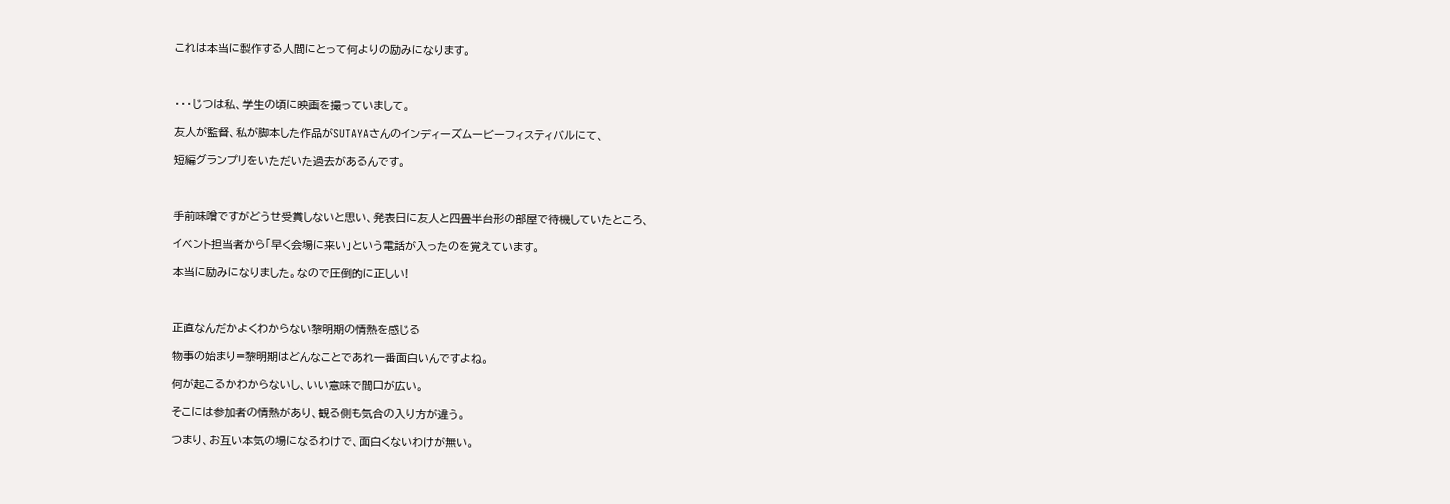これは本当に製作する人間にとって何よりの励みになります。



・・・じつは私、学生の頃に映画を撮っていまして。

友人が監督、私が脚本した作品がSUTAYAさんのインディーズムービーフィスティバルにて、

短編グランプリをいただいた過去があるんです。



手前味噌ですがどうせ受賞しないと思い、発表日に友人と四畳半台形の部屋で待機していたところ、

イベント担当者から「早く会場に来い」という電話が入ったのを覚えています。

本当に励みになりました。なので圧倒的に正しい!



正直なんだかよくわからない黎明期の情熱を感じる

物事の始まり=黎明期はどんなことであれ一番面白いんですよね。

何が起こるかわからないし、いい意味で間口が広い。

そこには参加者の情熱があり、観る側も気合の入り方が違う。

つまり、お互い本気の場になるわけで、面白くないわけが無い。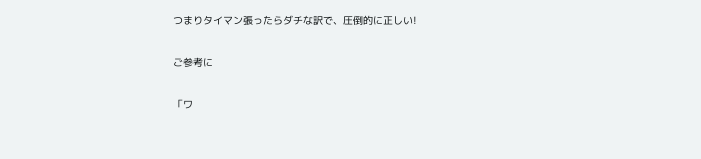つまりタイマン張ったらダチな訳で、圧倒的に正しい!

ご参考に

「ワ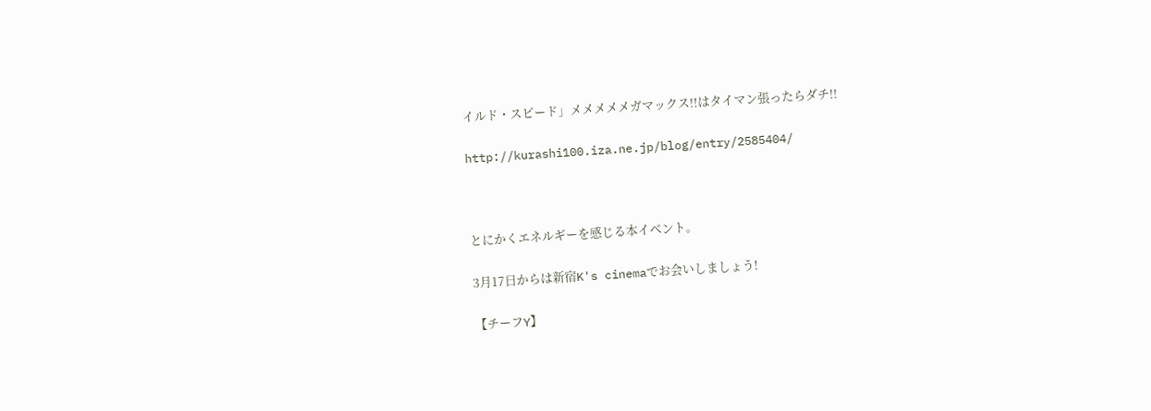イルド・スピード」メメメメメガマックス!!はタイマン張ったらダチ!!

http://kurashi100.iza.ne.jp/blog/entry/2585404/



とにかくエネルギーを感じる本イベント。

3月17日からは新宿K's cinemaでお会いしましょう!

【チーフY】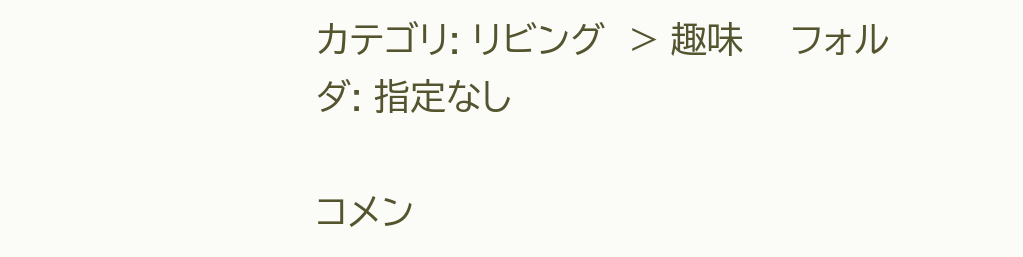カテゴリ: リビング  > 趣味    フォルダ: 指定なし

コメン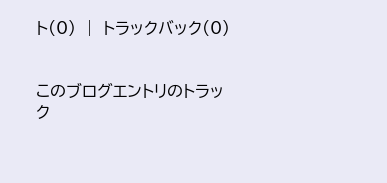ト(0)  |  トラックバック(0)


このブログエントリのトラック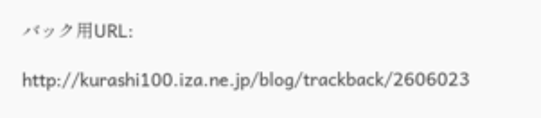バック用URL:

http://kurashi100.iza.ne.jp/blog/trackback/2606023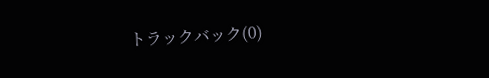トラックバック(0)